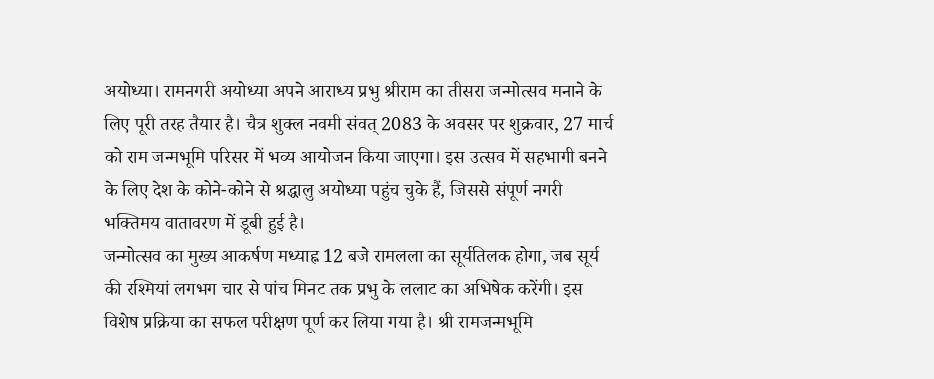अयोध्या। रामनगरी अयोध्या अपने आराध्य प्रभु श्रीराम का तीसरा जन्मोत्सव मनाने के लिए पूरी तरह तैयार है। चैत्र शुक्ल नवमी संवत् 2083 के अवसर पर शुक्रवार, 27 मार्च को राम जन्मभूमि परिसर में भव्य आयोजन किया जाएगा। इस उत्सव में सहभागी बनने के लिए देश के कोने-कोने से श्रद्धालु अयोध्या पहुंच चुके हैं, जिससे संपूर्ण नगरी भक्तिमय वातावरण में डूबी हुई है।
जन्मोत्सव का मुख्य आकर्षण मध्याह्न 12 बजे रामलला का सूर्यतिलक होगा, जब सूर्य की रश्मियां लगभग चार से पांच मिनट तक प्रभु के ललाट का अभिषेक करेंगी। इस विशेष प्रक्रिया का सफल परीक्षण पूर्ण कर लिया गया है। श्री रामजन्मभूमि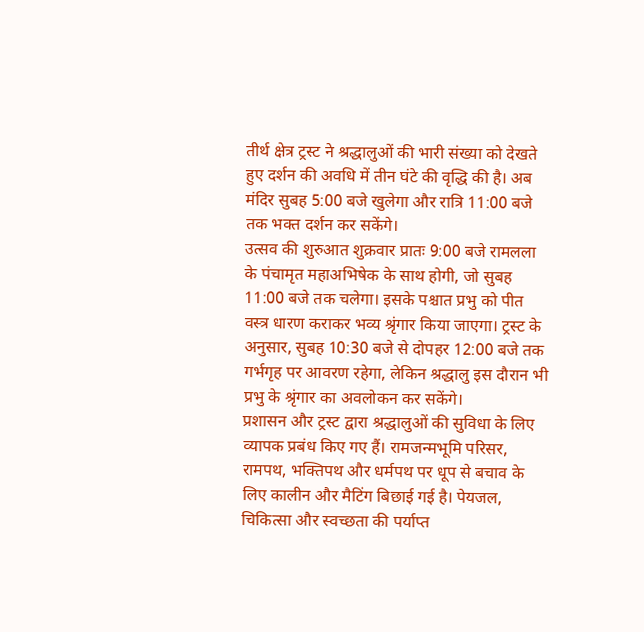तीर्थ क्षेत्र ट्रस्ट ने श्रद्धालुओं की भारी संख्या को देखते हुए दर्शन की अवधि में तीन घंटे की वृद्धि की है। अब मंदिर सुबह 5:00 बजे खुलेगा और रात्रि 11:00 बजे तक भक्त दर्शन कर सकेंगे।
उत्सव की शुरुआत शुक्रवार प्रातः 9:00 बजे रामलला के पंचामृत महाअभिषेक के साथ होगी, जो सुबह 11:00 बजे तक चलेगा। इसके पश्चात प्रभु को पीत वस्त्र धारण कराकर भव्य श्रृंगार किया जाएगा। ट्रस्ट के अनुसार, सुबह 10:30 बजे से दोपहर 12:00 बजे तक गर्भगृह पर आवरण रहेगा, लेकिन श्रद्धालु इस दौरान भी प्रभु के श्रृंगार का अवलोकन कर सकेंगे।
प्रशासन और ट्रस्ट द्वारा श्रद्धालुओं की सुविधा के लिए व्यापक प्रबंध किए गए हैं। रामजन्मभूमि परिसर, रामपथ, भक्तिपथ और धर्मपथ पर धूप से बचाव के लिए कालीन और मैटिंग बिछाई गई है। पेयजल, चिकित्सा और स्वच्छता की पर्याप्त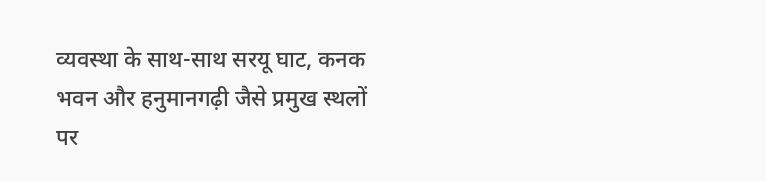व्यवस्था के साथ-साथ सरयू घाट, कनक भवन और हनुमानगढ़ी जैसे प्रमुख स्थलों पर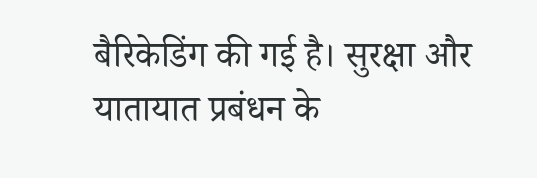बैरिकेडिंग की गई है। सुरक्षा और यातायात प्रबंधन के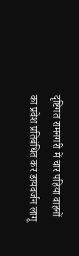दृष्टिगत रामनगरी में चार पहिया वाहनों का प्रवेश प्रतिबंधित कर डायवर्जन लागू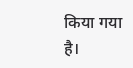किया गया है।